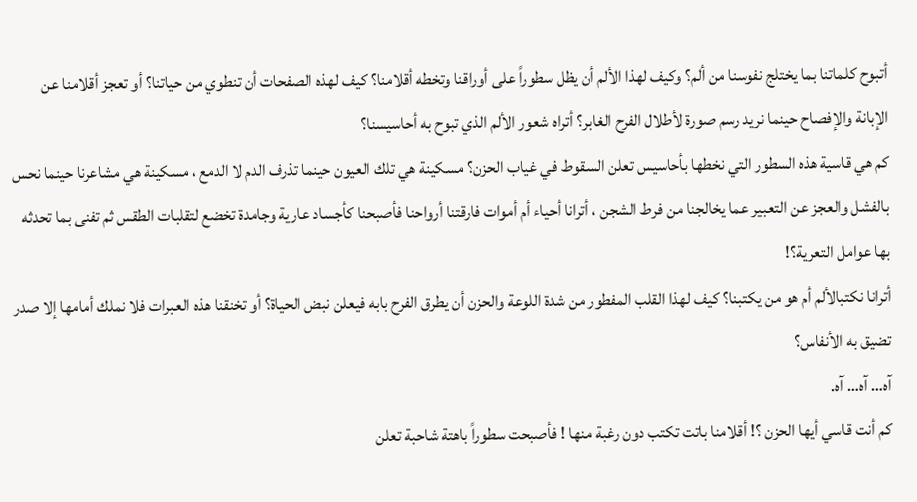أتبوح كلماتنا بما يختلج نفوسنا من ألم؟ وكيف لهذا الألم أن يظل سطوراً على أوراقنا وتخطه أقلامنا؟ كيف لهذه الصفحات أن تنطوي من حياتنا؟ أو تعجز أقلامنا عن الإبانة والإفصاح حينما نريد رسم صورة لأطلال الفرح الغابر؟ أتراه شعور الألم الذي تبوح به أحاسيسنا؟
كم هي قاسية هذه السطور التي نخطها بأحاسيس تعلن السقوط في غياب الحزن؟ مسكينة هي تلك العيون حينما تذرف الدم لا الدمع ، مسكينة هي مشاعرنا حينما نحس بالفشل والعجز عن التعبير عما يخالجنا من فرط الشجن ، أترانا أحياء أم أموات فارقتنا أرواحنا فأصبحنا كأجساد عارية وجامدة تخضع لتقلبات الطقس ثم تفنى بما تحدثه بها عوامل التعرية؟!
أترانا نكتبالألم أم هو من يكتبنا؟ كيف لهذا القلب المفطور من شدة اللوعة والحزن أن يطرق الفرح بابه فيعلن نبض الحياة؟ أو تخنقنا هذه العبرات فلا نملك أمامها إلا صدر تضيق به الأنفاس؟
آه… آه… آه.
كم أنت قاسي أيها الحزن ؟! أقلامنا باتت تكتب دون رغبة منها ! فأصبحت سطوراً باهتة شاحبة تعلن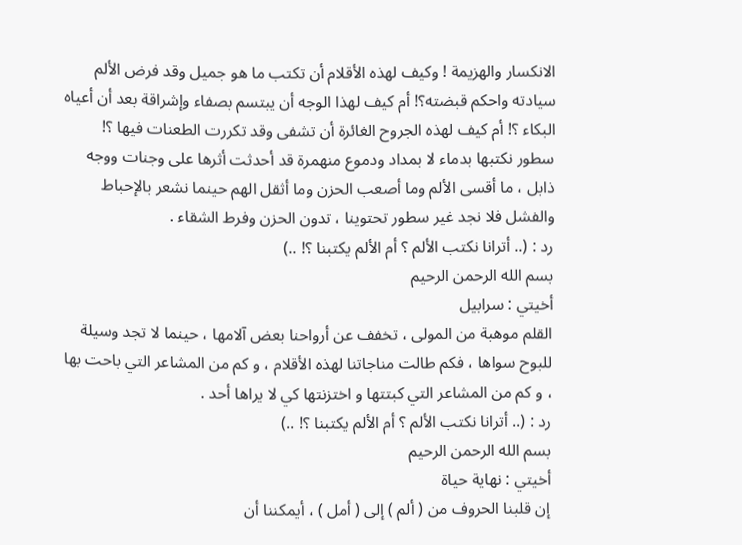الانكسار والهزيمة ! وكيف لهذه الأقلام أن تكتب ما هو جميل وقد فرض الألم سيادته واحكم قبضته؟! أم كيف لهذا الوجه أن يبتسم بصفاء وإشراقة بعد أن أعياه البكاء ؟! أم كيف لهذه الجروح الغائرة أن تشفى وقد تكررت الطعنات فيها ؟!
سطور نكتبها بدماء لا بمداد ودموع منهمرة قد أحدثت أثرها على وجنات ووجه ذابل ، ما أقسى الألم وما أصعب الحزن وما أثقل الهم حينما نشعر بالإحباط والفشل فلا نجد غير سطور تحتوينا ، تدون الحزن وفرط الشقاء .
رد : (.. أترانا نكتب الألم ؟ أم الألم يكتبنا ؟! ..)
بسم الله الرحمن الرحيم
أخيتي : سرابيل
القلم موهبة من المولى ، تخفف عن أرواحنا بعض آلامها ، حينما لا تجد وسيلة للبوح سواها ، فكم طالت مناجاتنا لهذه الأقلام ، و كم من المشاعر التي باحت بها ، و كم من المشاعر التي كبتتها و اختزنتها كي لا يراها أحد .
رد : (.. أترانا نكتب الألم ؟ أم الألم يكتبنا ؟! ..)
بسم الله الرحمن الرحيم
أخيتي : نهاية حياة
إن قلبنا الحروف من ( ألم ) إلى ( أمل ) ، أيمكننا أن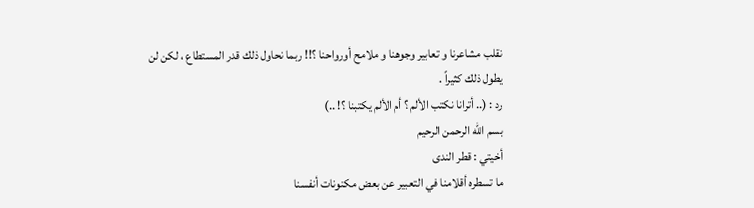نقلب مشاعرنا و تعابير وجوهنا و ملامح أورواحنا ؟!! ربما نحاول ذلك قدر المستطاع ، لكن لن يطول ذلك كثيراً .
رد : (.. أترانا نكتب الألم ؟ أم الألم يكتبنا ؟! ..)
بسم الله الرحمن الرحيم
أخيتي : قطر الندى
ما تسطره أقلامنا في التعبير عن بعض مكنونات أنفسنا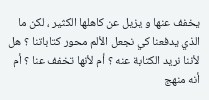يخفف عنها و يزيل عن كاهلها الكثير ، لكن ما الذي يدفعنا كي نجعل الألم محور كتاباتنا ؟ هل لأننا نريد الكتابة عنه ؟ أم لأنها تخفف عنا ؟ أم أنه منهج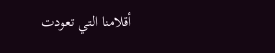أقلامنا التي تعودت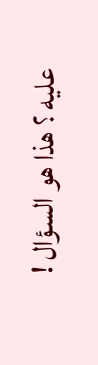عليه ؟ هذا هو السؤال !